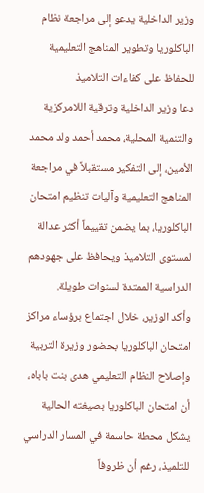وزير الداخلية يدعو إلى مراجعة نظام الباكلوريا وتطوير المناهج التعليمية للحفاظ على كفاءات التلاميذ
دعا وزير الداخلية وترقية اللامركزية والتنمية المحلية، محمد أحمد ولد محمد الأمين، إلى التفكير مستقبلاً في مراجعة المناهج التعليمية وآليات تنظيم امتحان الباكلوريا، بما يضمن تقييماً أكثر عدالة لمستوى التلاميذ ويحافظ على جهودهم الدراسية الممتدة لسنوات طويلة.
وأكد الوزير، خلال اجتماع برؤساء مراكز امتحان الباكلوريا بحضور وزيرة التربية وإصلاح النظام التعليمي هدى بنت باباه، أن امتحان الباكلوريا بصيغته الحالية يشكل محطة حاسمة في المسار الدراسي للتلميذ، رغم أن ظروفاً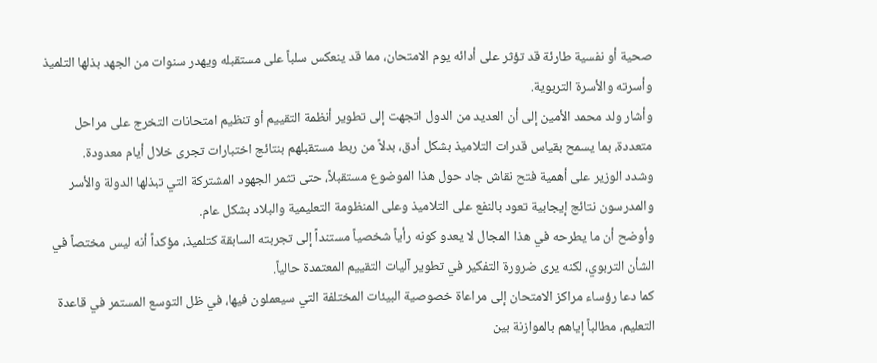صحية أو نفسية طارئة قد تؤثر على أدائه يوم الامتحان، مما قد ينعكس سلباً على مستقبله ويهدر سنوات من الجهد بذلها التلميذ وأسرته والأسرة التربوية.
وأشار ولد محمد الأمين إلى أن العديد من الدول اتجهت إلى تطوير أنظمة التقييم أو تنظيم امتحانات التخرج على مراحل متعددة، بما يسمح بقياس قدرات التلاميذ بشكل أدق، بدلاً من ربط مستقبلهم بنتائج اختبارات تجرى خلال أيام معدودة.
وشدد الوزير على أهمية فتح نقاش جاد حول هذا الموضوع مستقبلاً، حتى تثمر الجهود المشتركة التي تبذلها الدولة والأسر والمدرسون نتائج إيجابية تعود بالنفع على التلاميذ وعلى المنظومة التعليمية والبلاد بشكل عام.
وأوضح أن ما يطرحه في هذا المجال لا يعدو كونه رأياً شخصياً مستنداً إلى تجربته السابقة كتلميذ، مؤكداً أنه ليس مختصاً في الشأن التربوي، لكنه يرى ضرورة التفكير في تطوير آليات التقييم المعتمدة حالياً.
كما دعا رؤساء مراكز الامتحان إلى مراعاة خصوصية البيئات المختلفة التي سيعملون فيها، في ظل التوسع المستمر في قاعدة التعليم، مطالباً إياهم بالموازنة بين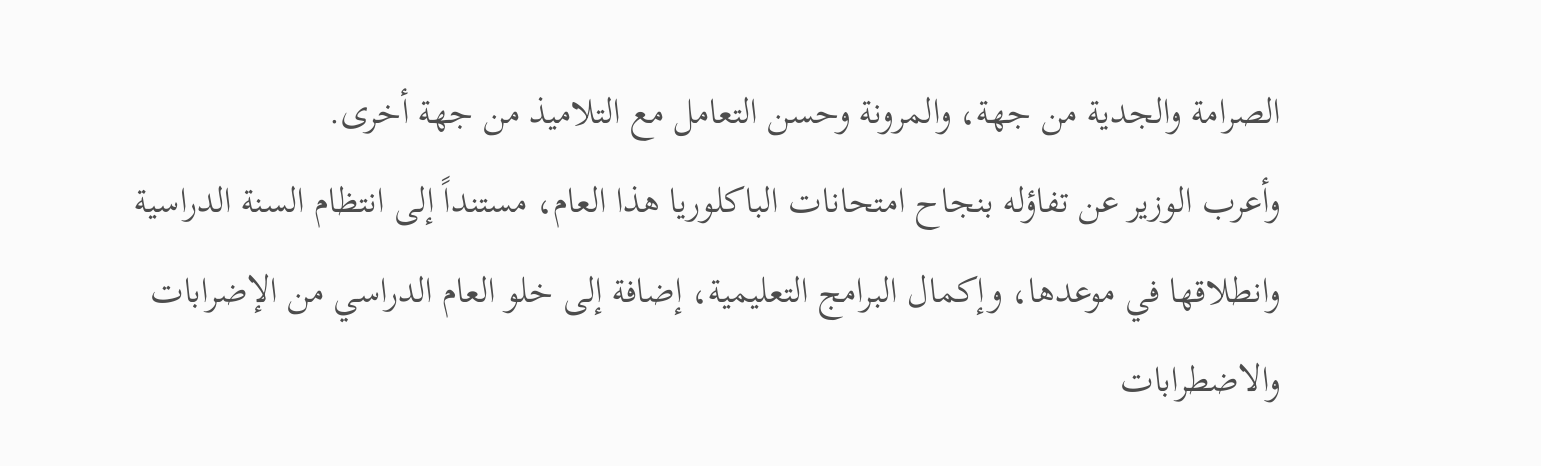الصرامة والجدية من جهة، والمرونة وحسن التعامل مع التلاميذ من جهة أخرى.
وأعرب الوزير عن تفاؤله بنجاح امتحانات الباكلوريا هذا العام، مستنداً إلى انتظام السنة الدراسية وانطلاقها في موعدها، وإكمال البرامج التعليمية، إضافة إلى خلو العام الدراسي من الإضرابات والاضطرابات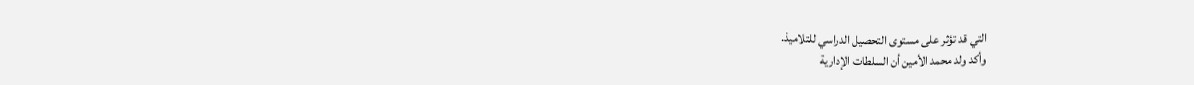التي قد تؤثر على مستوى التحصيل الدراسي للتلاميذ.
وأكد ولد محمد الأمين أن السلطات الإدارية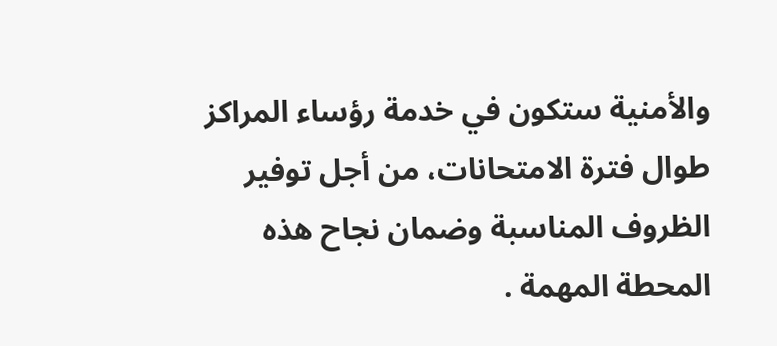والأمنية ستكون في خدمة رؤساء المراكز طوال فترة الامتحانات، من أجل توفير الظروف المناسبة وضمان نجاح هذه المحطة المهمة .